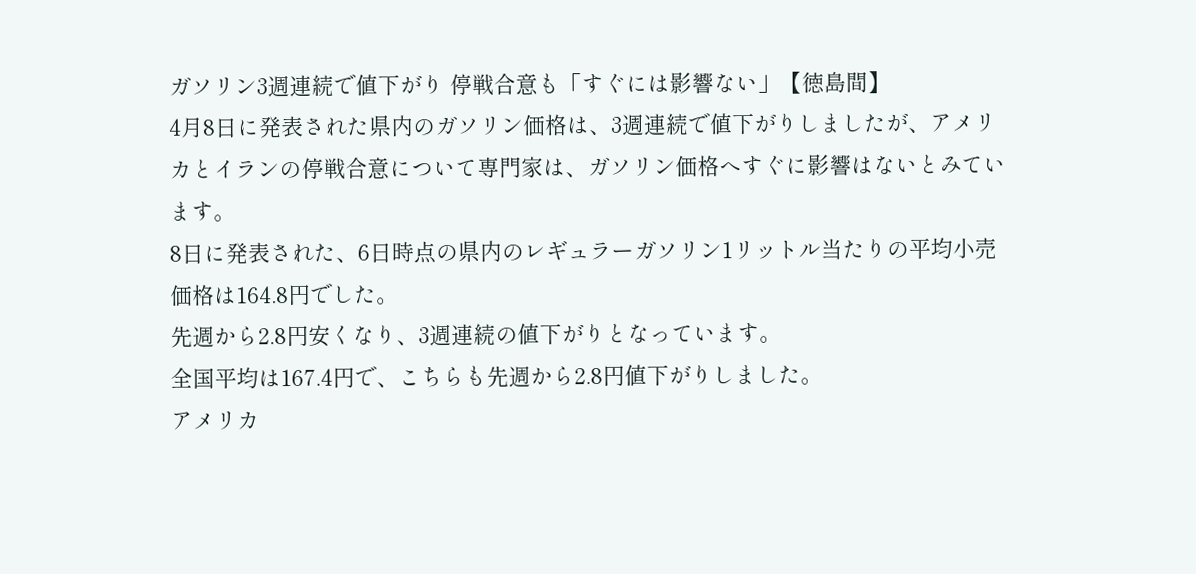ガソリン3週連続で値下がり 停戦合意も「すぐには影響ない」【徳島間】
4月8日に発表された県内のガソリン価格は、3週連続で値下がりしましたが、アメリカとイランの停戦合意について専門家は、ガソリン価格へすぐに影響はないとみています。
8日に発表された、6日時点の県内のレギュラーガソリン1リットル当たりの平均小売価格は164.8円でした。
先週から2.8円安くなり、3週連続の値下がりとなっています。
全国平均は167.4円で、こちらも先週から2.8円値下がりしました。
アメリカ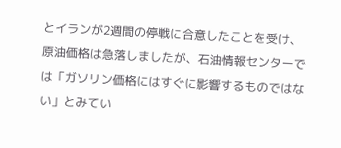とイランが2週間の停戦に合意したことを受け、原油価格は急落しましたが、石油情報センターでは「ガソリン価格にはすぐに影響するものではない」とみてい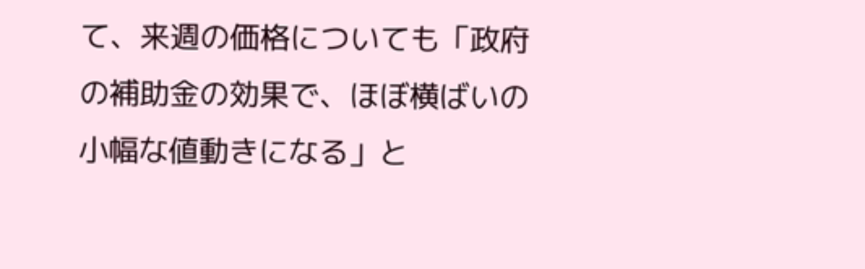て、来週の価格についても「政府の補助金の効果で、ほぼ横ばいの小幅な値動きになる」と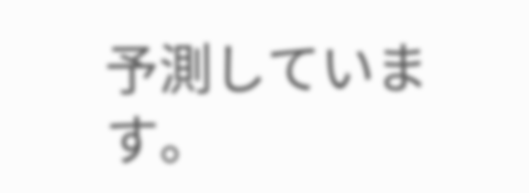予測しています。